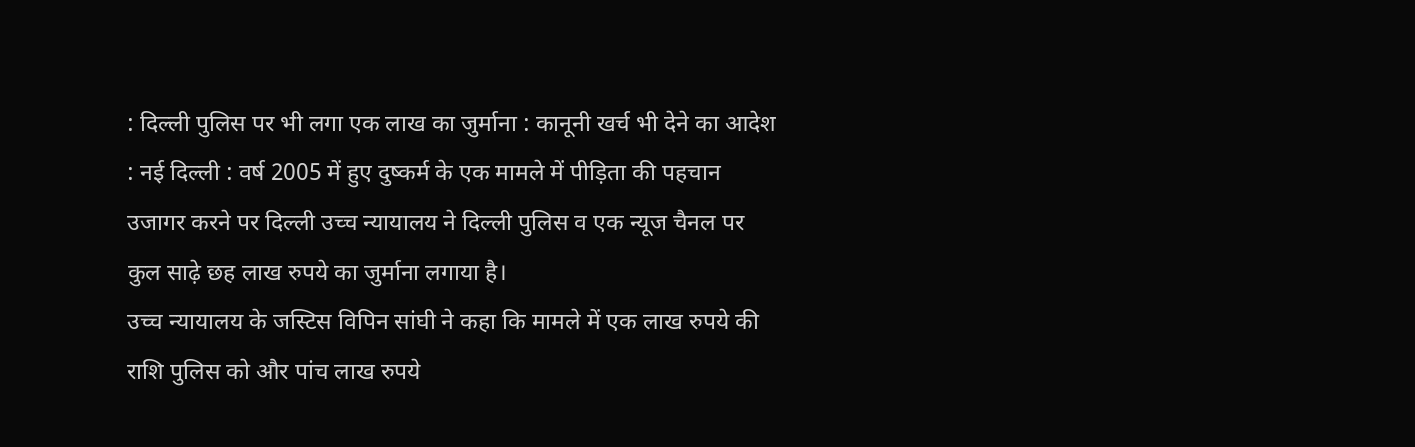: दिल्ली पुलिस पर भी लगा एक लाख का जुर्माना : कानूनी खर्च भी देने का आदेश : नई दिल्ली : वर्ष 2005 में हुए दुष्कर्म के एक मामले में पीड़िता की पहचान उजागर करने पर दिल्ली उच्च न्यायालय ने दिल्ली पुलिस व एक न्यूज चैनल पर कुल साढ़े छह लाख रुपये का जुर्माना लगाया है।
उच्च न्यायालय के जस्टिस विपिन सांघी ने कहा कि मामले में एक लाख रुपये की राशि पुलिस को और पांच लाख रुपये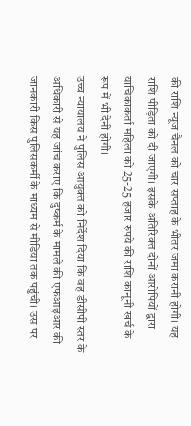की राशि न्यूज चैनल को चार सप्ताह के भीतर जमा करानी होगी। यह राशि पीड़िता को दी जाएगी। इसके अतिरिक्त दोनों आरोपियों द्वारा याचिकाकर्ता महिला को 25-25 हजार रुपये की राशि कानूनी खर्च के रूप में भी देनी होगी।
उच्च न्यायालय ने पुलिस आयुक्त को निर्देश दिया कि वह डीसीपी स्तर के अधिकारी से यह जांच कराए कि दुष्कर्म के मामले की एफआइआर की जानकारी किस पुलिसकर्मी के माध्यम से मीडिया तक पहुंची। उस पर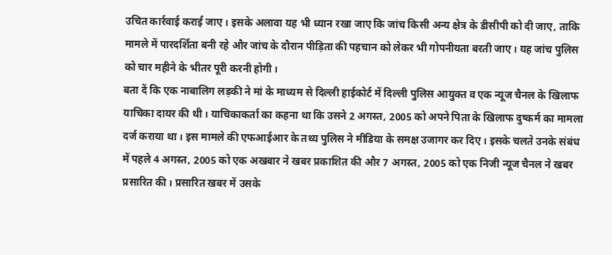उचित कार्रवाई कराई जाए। इसके अलावा यह भी ध्यान रखा जाए कि जांच किसी अन्य क्षेत्र के डीसीपी को दी जाए, ताकि मामले में पारदर्शिता बनी रहे और जांच के दौरान पीड़िता की पहचान को लेकर भी गोपनीयता बरती जाए। यह जांच पुलिस को चार महीने के भीतर पूरी करनी होगी।
बता दें कि एक नाबालिग लड़की ने मां के माध्यम से दिल्ली हाईकोर्ट में दिल्ली पुलिस आयुक्त व एक न्यूज चैनल के खिलाफ याचिका दायर की थी। याचिकाकर्ता का कहना था कि उसने 2 अगस्त, 2005 को अपने पिता के खिलाफ दुष्कर्म का मामला दर्ज कराया था। इस मामले की एफआईआर के तथ्य पुलिस ने मीडिया के समक्ष उजागर कर दिए। इसके चलते उनके संबंध में पहले 4 अगस्त, 2005 को एक अखबार ने खबर प्रकाशित की और 7 अगस्त, 2005 को एक निजी न्यूज चैनल ने खबर प्रसारित की। प्रसारित खबर में उसके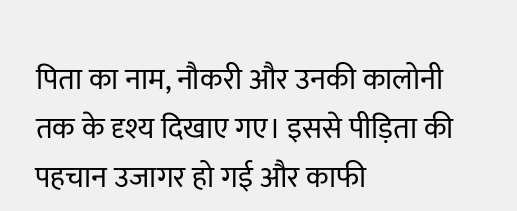पिता का नाम, नौकरी और उनकी कालोनी तक के दृश्य दिखाए गए। इससे पीड़िता की पहचान उजागर हो गई और काफी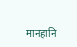मानहानि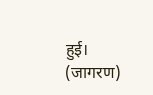हुई। (जागरण)